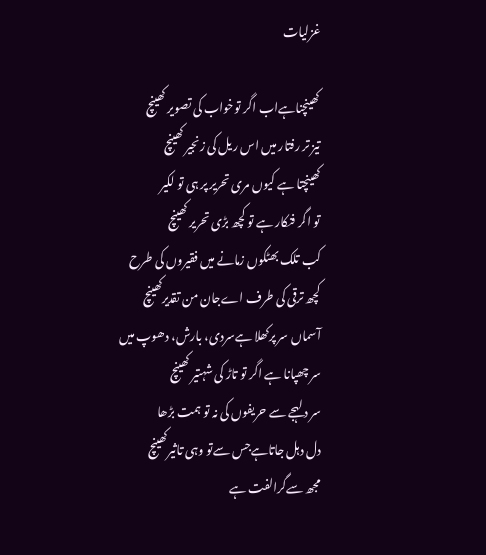غزلیات

کھینچناہےاب اگر توخواب کی تصویر کھینچ
تیز تر رفتار میں اس ریل کی زنجیر کھینچ
کھینچتا ہے کیوں مری تحریر پر ہی تو لکیر
تو اگر فنکار ہے تو کچھ بڑی تحریر کھینچ
کب تلک بھٹکوں زمانے میں فقیروں کی طرح
کچھ ترقی کی طرف اےجان من تقدیرکھینچ
آسماں سر پرکھلا ہےسردی، بارش، دھوپ میں
سر چھپانا ہے اگر تو تاڑ کی شہتیر کھینچ
سر د لہجے سے حریفوں کی نہ تو ہمت بڑھا
دل دہل جاتاہےجس سےتو وہی تاثیرکھینچ
مجھ سےگرالفت ہے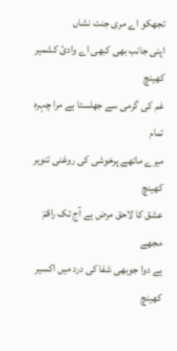تجھکو اے مری جنت نشاں
اپنی جانب بھی کبھی اے وادئ کشمیر کھینچ
غم کی گرمی سے جھلستا ہے مرا چہرہ تمام
میرے ماتھے پرخوشی کی روغنی تنویر کھینچ
عشق کا لاحق مرض ہے آج تک راقمؔ مجھے
ہے دوا جوبھی شفا کی درد میں اکسیر کھینچ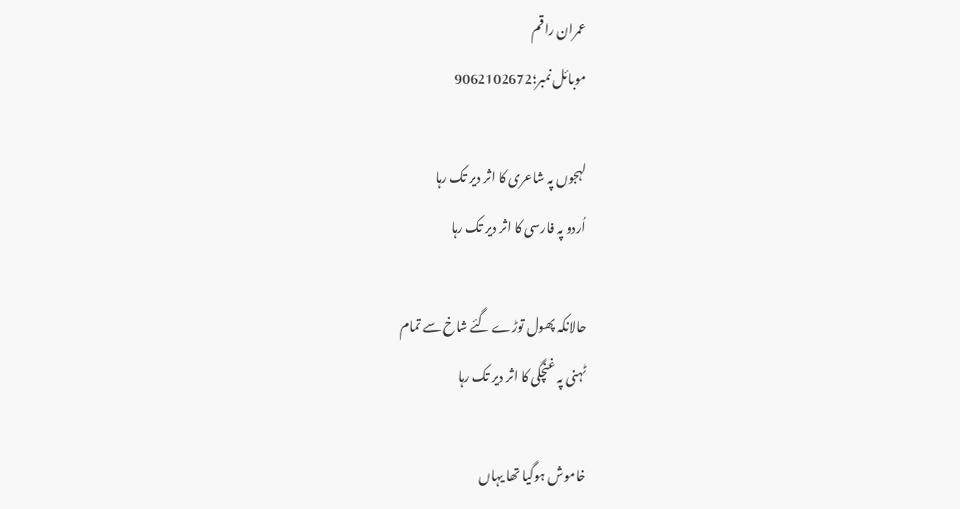عمران راقم
موبائل نمبر؛9062102672

لہجوں پہ شاعری کا اثر دیر تک رہا
اُردو پہ فارسی کا اثر دیر تک رہا

حالانکہ پھول توڑے گئے شاخ سے تمام
ٹہنی پہ غنچگی کا اثر دیر تک رہا

خاموش ہوگیا تھا یہاں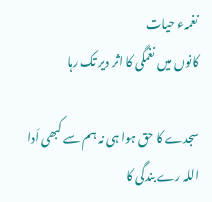نغمہء حیات
کانوں میں نغمگی کا اثر دیر تک رہا

سجدے کا حق ہوا ہی نہ ہم سے کبھی اَدا
اللہ رے بندگی کا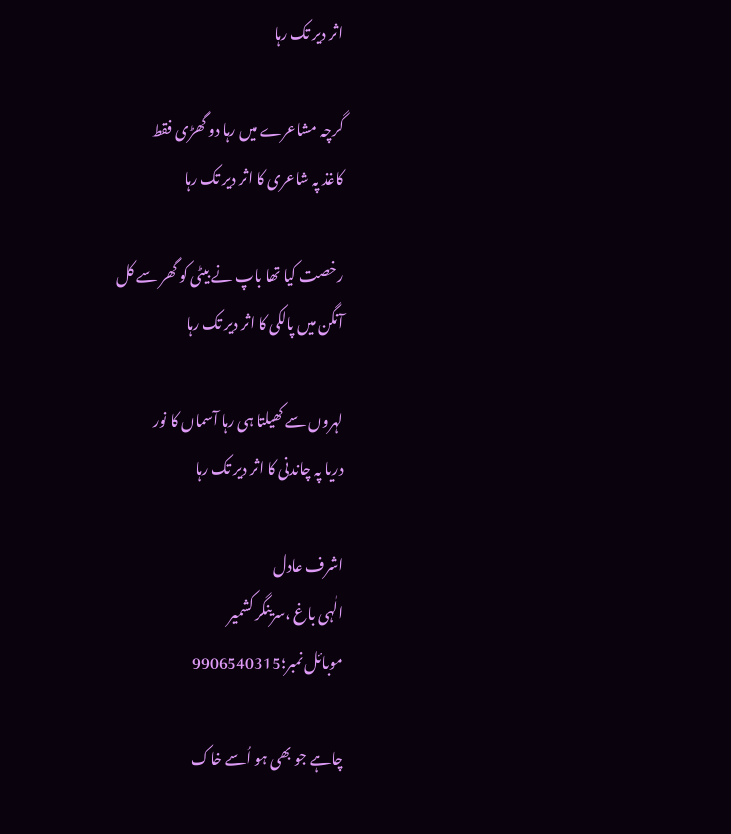اثر دیر تک رہا

گرچہ مشاعرے میں رہا دو گھڑی فقط
کاغذ پہ شاعری کا اثر دیر تک رہا

رخصت کیا تھا باپ نے بیٹی کو گھر سے کل
آنگن میں پالکی کا اثر دیر تک رہا

لہروں سے کھیلتا ہی رہا آسماں کا نور
دریا پہ چاندنی کا اثر دیر تک رہا

اشرف عادل
الٰہی باغ ،سرینگر کشمیر
موبائل نمبر؛9906540315

چاہے جو بھی ہو اُسے خاک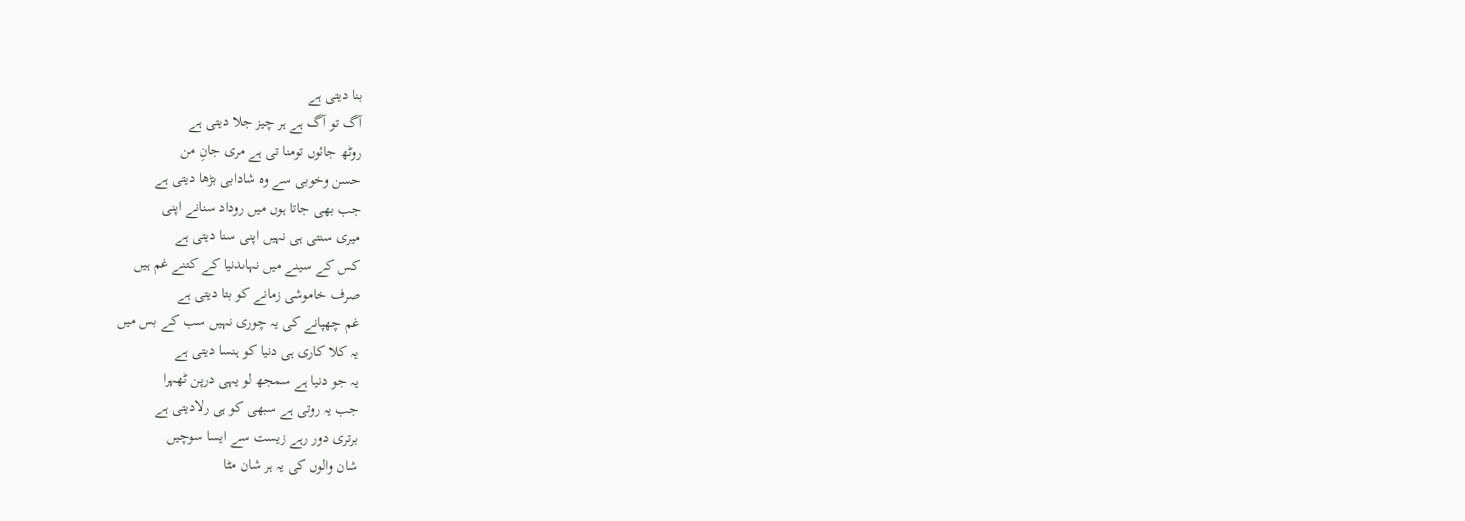بنا دیتی ہے
آگ تو آگ ہے ہر چیز جلا دیتی ہے
روٹھ جائوں تومنا تی ہے مری جانِ من
حسن وخوبی سے وہ شادابی بڑھا دیتی ہے
جب بھی جاتا ہوں میں روداد سنانے اپنی
میری سنتی ہی نہیں اپنی سنا دیتی ہے
کس کے سینے میں نہاںدنیا کے کتنے غم ہیں
صرف خاموشی زمانے کو بتا دیتی ہے
غم چھپانے کی یہ چوری نہیں سب کے بس میں
یہ کلا کاری ہی دنیا کو ہنسا دیتی ہے
یہ جو دنیا ہے سمجھ لو یہی درپن ٹھہرا
جب یہ روتی ہے سبھی کو ہی رلادیتی ہے
برتری دور رہے زیست سے ایسا سوچیں
شان والوں کی یہ ہر شان مٹا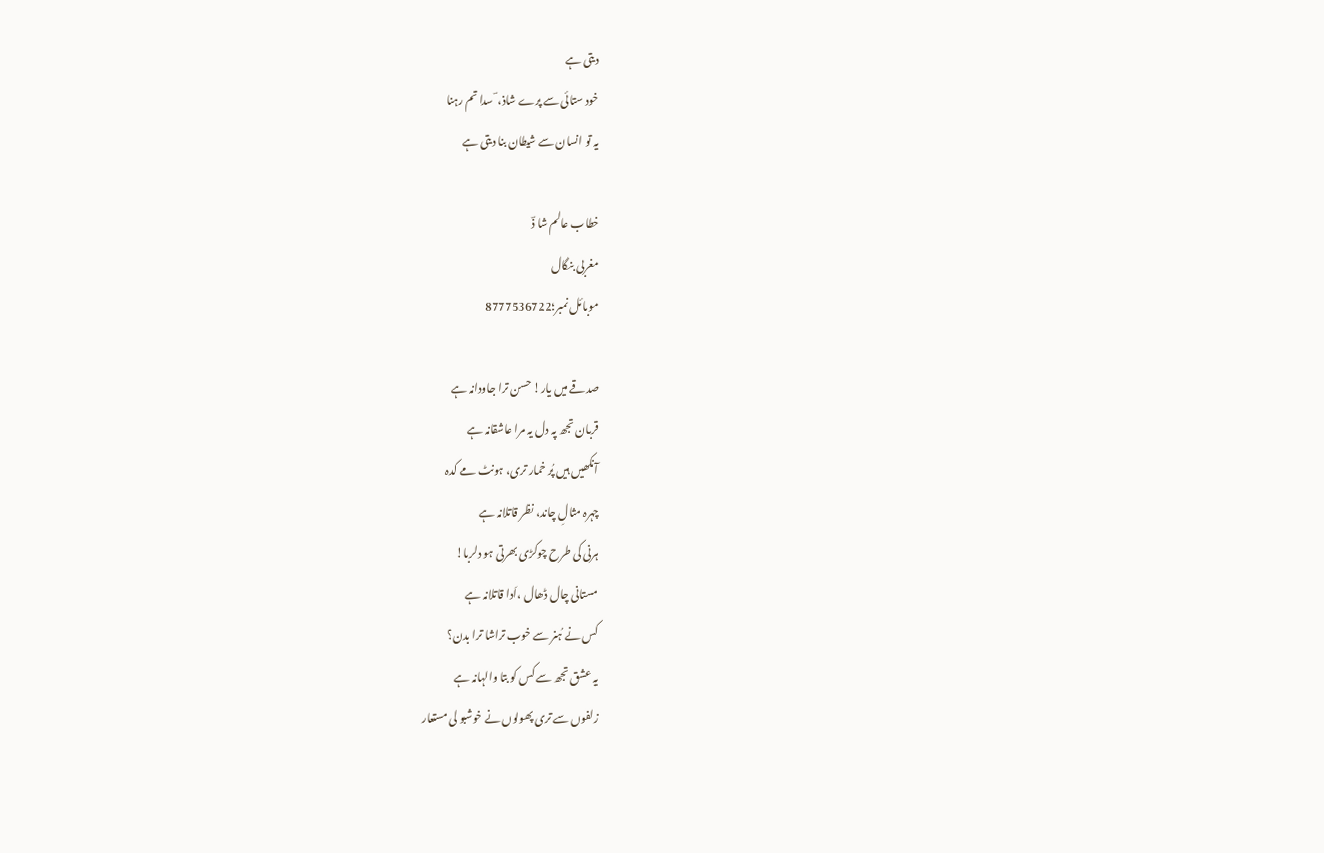دیتی ہے
خود ستائی سے پرے شاذ، ؔ سدا تم رہنا
یہ تو انسان سے شیطان بنا دیتی ہے

خطاب عالم شا ذؔ
مغربی بنگال
موبائل نمبر؛8777536722

صدقے میں یار! حسن ترا جاودانہ ہے
قربان تجھ پہ دل یہ مرا عاشقانہ ہے
آنکھیں ہیں پُر خمار تری، ہونٹ مے کدہ
چہرہ مثالِ چاند، نظر قاتلانہ ہے
ہرنی کی طرح چوکڑی بھرتی ہو دلربا!
مستانی چال ڈھال ،اَدا قاتلانہ ہے
کس نے ہُنر سے خوب تراشا ترا بدن؟
یہ عشق تجھ سے کس کو بتا والہانہ ہے
زلفوں سے تری پھولوں نے خوشبو لی مستعار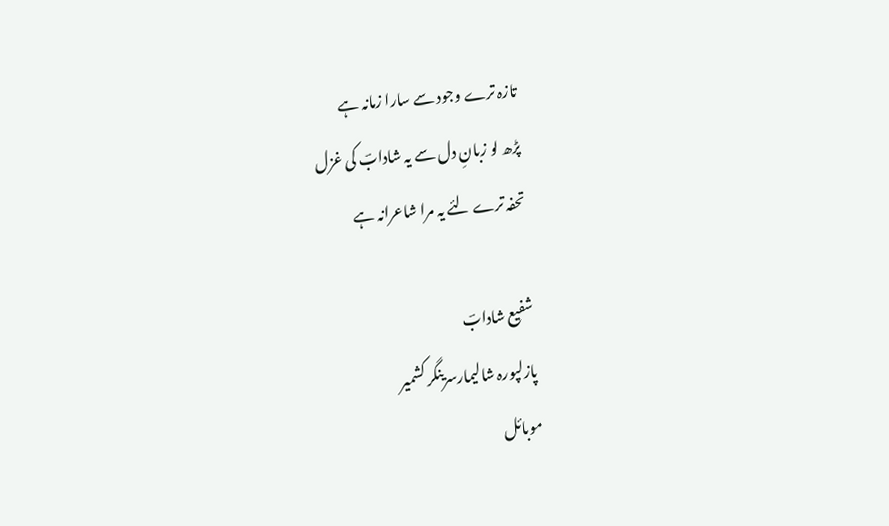تازہ ترے وجود سے سارا زمانہ ہے
پڑھ لو زبانِ دل سے یہ شادابؔ کی غزل
تحفہ ترے لئے یہ مرا شاعرانہ ہے

شفیع شادابؔ
پازلپورہ شالیمارسرینگر کشمیر
موبائل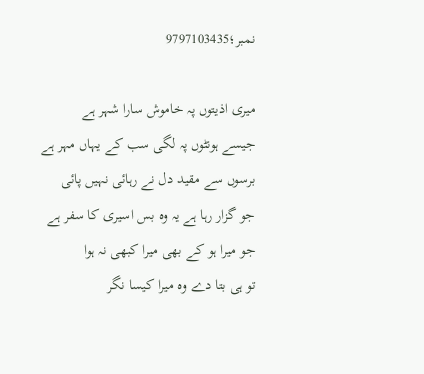نمبر؛9797103435

میری اذیتوں پہ خاموش سارا شہر ہے
جیسے ہونٹوں پہ لگی سب کے یہاں مہر ہے
برسوں سے مقيد دل نے رہائی نہیں پائی
جو گزار رہا ہے یہ وہ بس اسیری کا سفر ہے
جو میرا ہو کے بھی میرا کبھی نہ ہوا
تو ہی بتا دے وہ میرا کیسا نگر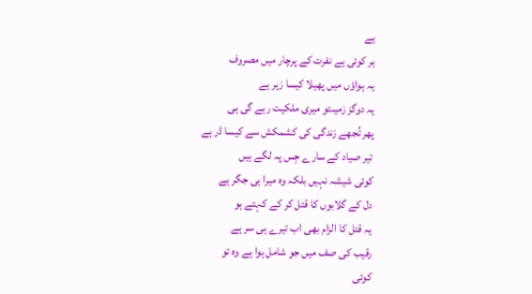ہے
ہر کوئی ہے نفرت کے پرچار میں مصروف
یہ ہواؤں میں پھیلا کیسا زہر ہے
یہ دوگز زمیںتو میری ملکیت رہے گی ہی
پھر تُجھے زندگی کی کشمکش سے کیسا ڈر ہے
تیر صیاد کے سارے جِس پہ لگے ہیں
کوئی شیشہ نہیں بلکہ وہ میرا ہی جگر ہے
دل کے گلابوں کا قتل کر کے کہتے ہو
یہ قتل کا الزام بھی اب تیرے ہی سر ہے
رقیب کی صف میں جو شامل ہوا ہے وہ تو
کوئی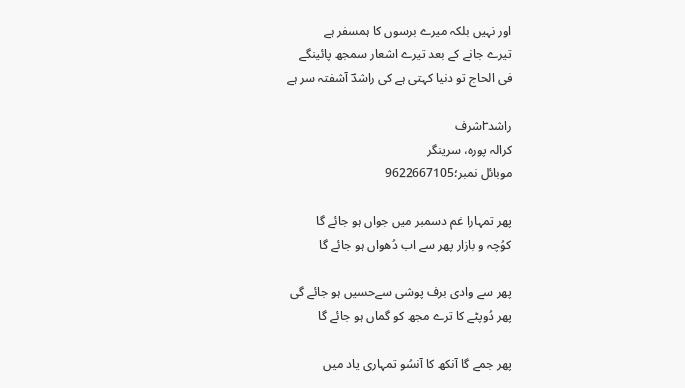اور نہیں بلکہ میرے برسوں کا ہمسفر ہے
تیرے جانے کے بعد تیرے اشعار سمجھ پائینگے
فی الحاج تو دنیا کہتی ہے کی راشدؔ آشفتہ سر ہے

راشد ؔاشرف
کرالہ پورہ، سرینگر
موبائل نمبر؛9622667105

پھر تمہارا غم دسمبر میں جواں ہو جائے گا
کوُچہ و بازار پھر سے اب دُھواں ہو جائے گا

پھر سے وادی برف پوشی سےحسیں ہو جائے گی
پھر دُوپٹے کا ترے مجھ کو گماں ہو جائے گا

پھر جمے گا آنکھ کا آنسُو تمہاری یاد میں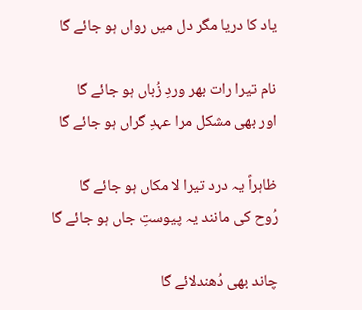یاد کا دریا مگر دل میں رواں ہو جائے گا

نام تیرا رات بھر وردِ زُباں ہو جائے گا
اور بھی مشکل مرا عہدِ گراں ہو جائے گا

ظاہراً یہ درد تیرا لا مکاں ہو جائے گا
رُوح کی مانند یہ پیوستِ جاں ہو جائے گا

چاند بھی دُھندلائے گا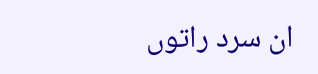ان سرد راتوں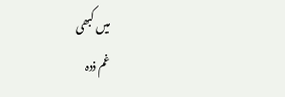میں کبھی
غم ذدہ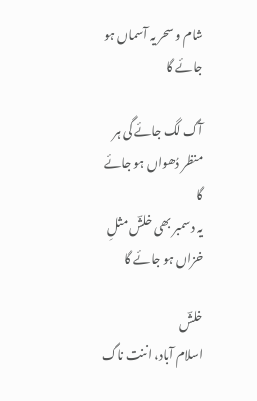شام و سحر یہ آسماں ہو جائے گا

آگ لگ جائے گی ہر منظر دُھواں ہو جائے گا
یہ دسمبر بھی خلشؔ مثلِ خزاں ہو جائے گا

خلشؔ
اسلام آباد، اننت ناگ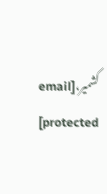کشمیر،[email protected]